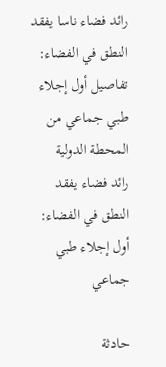رائد فضاء ناسا يفقد النطق في الفضاء: تفاصيل أول إجلاء طبي جماعي من المحطة الدولية
رائد فضاء يفقد النطق في الفضاء: أول إجلاء طبي جماعي

حادثة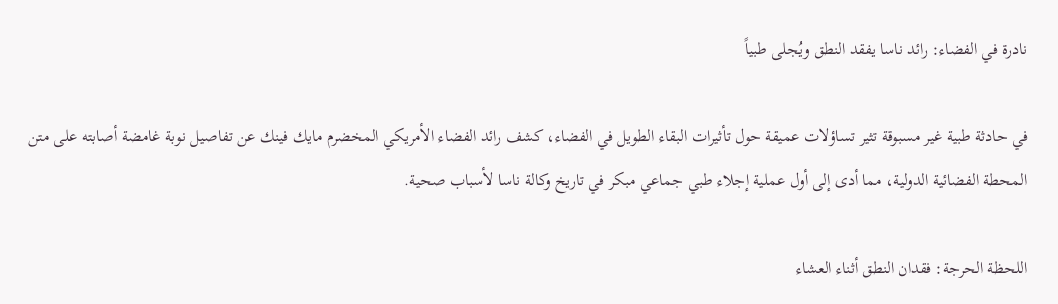نادرة في الفضاء: رائد ناسا يفقد النطق ويُجلى طبياً

في حادثة طبية غير مسبوقة تثير تساؤلات عميقة حول تأثيرات البقاء الطويل في الفضاء، كشف رائد الفضاء الأمريكي المخضرم مايك فينك عن تفاصيل نوبة غامضة أصابته على متن المحطة الفضائية الدولية، مما أدى إلى أول عملية إجلاء طبي جماعي مبكر في تاريخ وكالة ناسا لأسباب صحية.

اللحظة الحرجة: فقدان النطق أثناء العشاء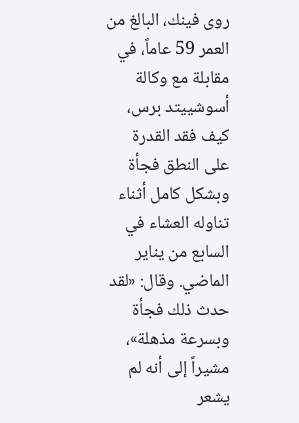روى فينك، البالغ من العمر 59 عاماً، في مقابلة مع وكالة أسوشييتد برس، كيف فقد القدرة على النطق فجأة وبشكل كامل أثناء تناوله العشاء في السابع من يناير الماضي. وقال: «لقد حدث ذلك فجأة وبسرعة مذهلة»، مشيراً إلى أنه لم يشعر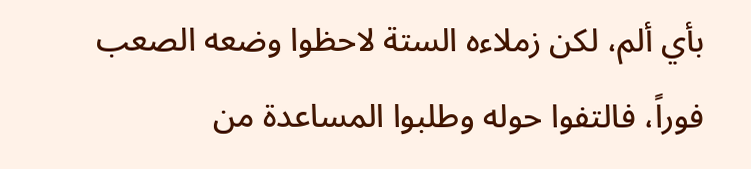بأي ألم، لكن زملاءه الستة لاحظوا وضعه الصعب فوراً، فالتفوا حوله وطلبوا المساعدة من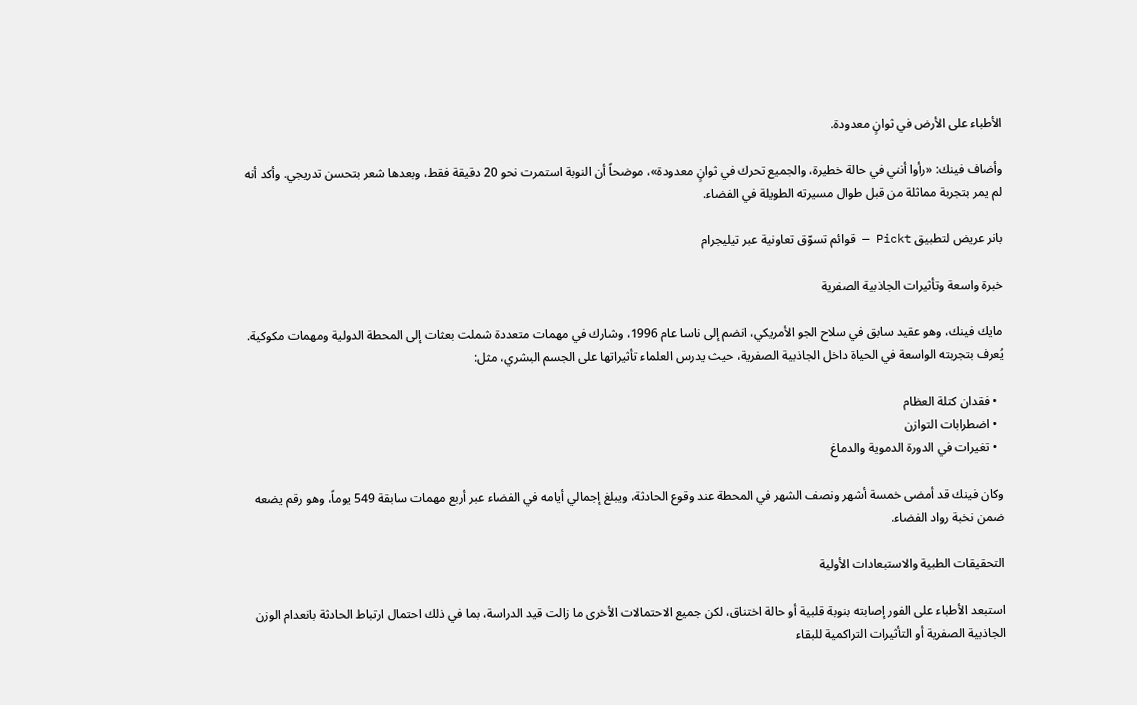الأطباء على الأرض في ثوانٍ معدودة.

وأضاف فينك: «رأوا أنني في حالة خطيرة، والجميع تحرك في ثوانٍ معدودة»، موضحاً أن النوبة استمرت نحو 20 دقيقة فقط، وبعدها شعر بتحسن تدريجي. وأكد أنه لم يمر بتجربة مماثلة من قبل طوال مسيرته الطويلة في الفضاء.

بانر عريض لتطبيق Pickt — قوائم تسوّق تعاونية عبر تيليجرام

خبرة واسعة وتأثيرات الجاذبية الصفرية

مايك فينك، وهو عقيد سابق في سلاح الجو الأمريكي، انضم إلى ناسا عام 1996، وشارك في مهمات متعددة شملت بعثات إلى المحطة الدولية ومهمات مكوكية. يُعرف بتجربته الواسعة في الحياة داخل الجاذبية الصفرية، حيث يدرس العلماء تأثيراتها على الجسم البشري، مثل:

  • فقدان كتلة العظام
  • اضطرابات التوازن
  • تغيرات في الدورة الدموية والدماغ

وكان فينك قد أمضى خمسة أشهر ونصف الشهر في المحطة عند وقوع الحادثة، ويبلغ إجمالي أيامه في الفضاء عبر أربع مهمات سابقة 549 يوماً، وهو رقم يضعه ضمن نخبة رواد الفضاء.

التحقيقات الطبية والاستبعادات الأولية

استبعد الأطباء على الفور إصابته بنوبة قلبية أو حالة اختناق، لكن جميع الاحتمالات الأخرى ما زالت قيد الدراسة، بما في ذلك احتمال ارتباط الحادثة بانعدام الوزن الجاذبية الصفرية أو التأثيرات التراكمية للبقاء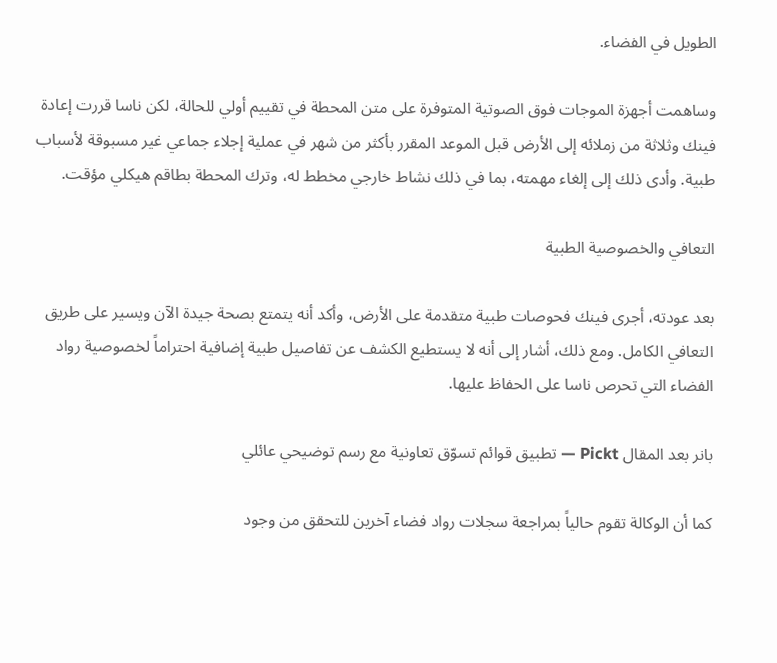الطويل في الفضاء.

وساهمت أجهزة الموجات فوق الصوتية المتوفرة على متن المحطة في تقييم أولي للحالة، لكن ناسا قررت إعادة فينك وثلاثة من زملائه إلى الأرض قبل الموعد المقرر بأكثر من شهر في عملية إجلاء جماعي غير مسبوقة لأسباب طبية. وأدى ذلك إلى إلغاء مهمته، بما في ذلك نشاط خارجي مخطط له، وترك المحطة بطاقم هيكلي مؤقت.

التعافي والخصوصية الطبية

بعد عودته، أجرى فينك فحوصات طبية متقدمة على الأرض، وأكد أنه يتمتع بصحة جيدة الآن ويسير على طريق التعافي الكامل. ومع ذلك، أشار إلى أنه لا يستطيع الكشف عن تفاصيل طبية إضافية احتراماً لخصوصية رواد الفضاء التي تحرص ناسا على الحفاظ عليها.

بانر بعد المقال Pickt — تطبيق قوائم تسوّق تعاونية مع رسم توضيحي عائلي

كما أن الوكالة تقوم حالياً بمراجعة سجلات رواد فضاء آخرين للتحقق من وجود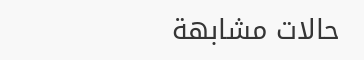حالات مشابهة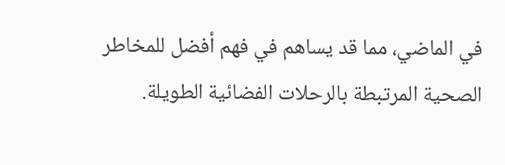في الماضي، مما قد يساهم في فهم أفضل للمخاطر الصحية المرتبطة بالرحلات الفضائية الطويلة.